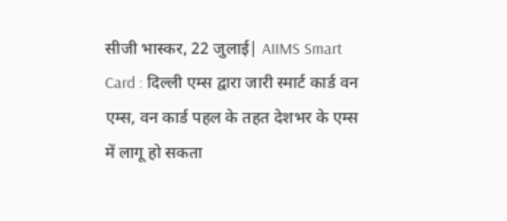सीजी भास्कर, 22 जुलाई| AIIMS Smart Card : दिल्ली एम्स द्वारा जारी स्मार्ट कार्ड वन एम्स, वन कार्ड पहल के तहत देशभर के एम्स में लागू हो सकता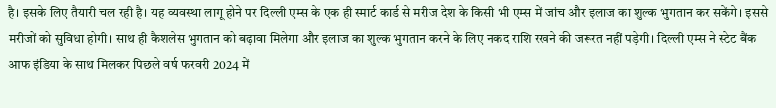है। इसके लिए तैयारी चल रही है। यह व्यवस्था लागू होने पर दिल्ली एम्स के एक ही स्मार्ट कार्ड से मरीज देश के किसी भी एम्स में जांच और इलाज का शुल्क भुगतान कर सकेंगे। इससे मरीजों को सुविधा होगी। साथ ही कैशलेस भुगतान को बढ़ावा मिलेगा और इलाज का शुल्क भुगतान करने के लिए नकद राशि रखने की जरूरत नहीं पड़ेगी। दिल्ली एम्स ने स्टेट बैंक आफ इंडिया के साथ मिलकर पिछले वर्ष फरवरी 2024 में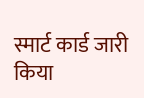स्मार्ट कार्ड जारी किया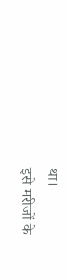था।
इसे मरीजों के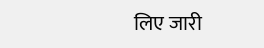लिए जारी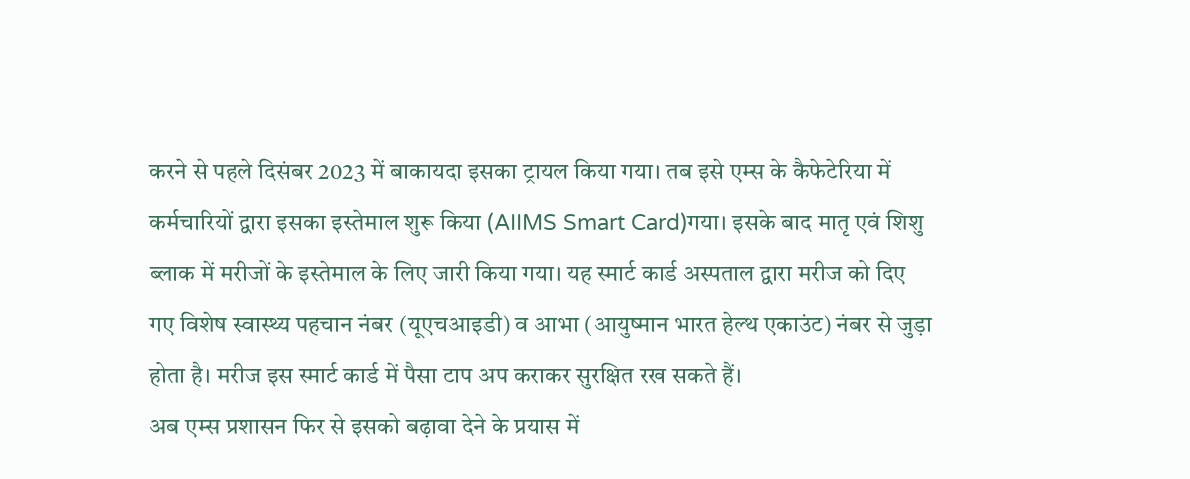करने से पहले दिसंबर 2023 में बाकायदा इसका ट्रायल किया गया। तब इसे एम्स के कैफेटेरिया में कर्मचारियों द्वारा इसका इस्तेमाल शुरू किया (AIIMS Smart Card)गया। इसके बाद मातृ एवं शिशु ब्लाक में मरीजों के इस्तेमाल के लिए जारी किया गया। यह स्मार्ट कार्ड अस्पताल द्वारा मरीज को दिए गए विशेष स्वास्थ्य पहचान नंबर (यूएचआइडी) व आभा (आयुष्मान भारत हेल्थ एकाउंट) नंबर से जुड़ा होता है। मरीज इस स्मार्ट कार्ड में पैसा टाप अप कराकर सुरक्षित रख सकते हैं।
अब एम्स प्रशासन फिर से इसको बढ़ावा देने के प्रयास में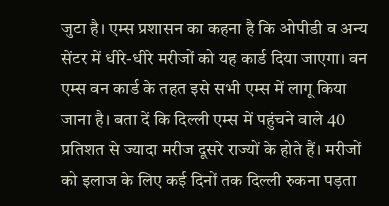जुटा है। एम्स प्रशासन का कहना है कि ओपीडी व अन्य सेंटर में धीरे-धीरे मरीजों को यह कार्ड दिया जाएगा। वन एम्स वन कार्ड के तहत इसे सभी एम्स में लागू किया जाना है। बता दें कि दिल्ली एम्स में पहुंचने वाले 40 प्रतिशत से ज्यादा मरीज दूसरे राज्यों के होते हैं। मरीजों को इलाज के लिए कई दिनों तक दिल्ली रुकना पड़ता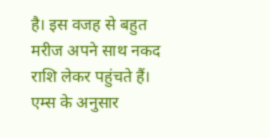है। इस वजह से बहुत मरीज अपने साथ नकद राशि लेकर पहुंचते हैं। एम्स के अनुसार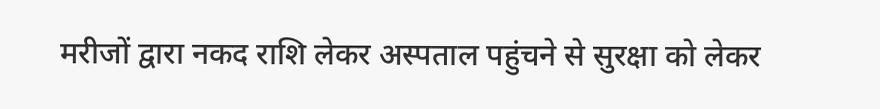मरीजों द्वारा नकद राशि लेकर अस्पताल पहुंचने से सुरक्षा को लेकर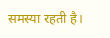समस्या रहती है।